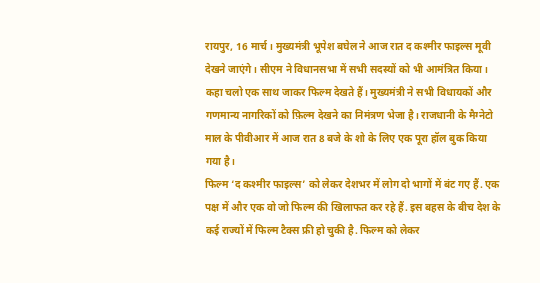रायपुर, 16 मार्च। मुख्यमंत्री भूपेश बघेल ने आज रात द कश्मीर फाइल्स मूवी देखने जाएंगे। सीएम ने विधानसभा में सभी सदस्यों को भी आमंत्रित किया। कहा चलो एक साथ जाकर फिल्म देखते हैं। मुख्यमंत्री ने सभी विधायकों और गणमान्य नागरिकों को फ़िल्म देखने का निमंत्रण भेजा है। राजधानी के मैग्नेटो माल के पीवीआर में आज रात 8 बजे के शो के लिए एक पूरा हॉल बुक किया गया है।
फिल्म ‘द कश्मीर फाइल्स’ को लेकर देशभर में लोग दो भागों में बंट गए हैं. एक पक्ष में और एक वो जो फिल्म की खिलाफत कर रहे हैं. इस बहस के बीच देश के कई राज्यों में फिल्म टैक्स फ्री हो चुकी है. फिल्म को लेकर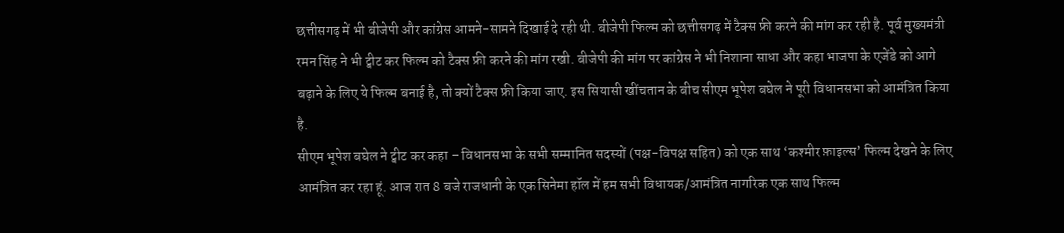छत्तीसगढ़ में भी बीजेपी और कांग्रेस आमने-सामने दिखाई दे रही थी. बीजेपी फिल्म को छत्तीसगढ़ में टैक्स फ्री करने की मांग कर रही है. पूर्व मुख्यमंत्री रमन सिंह ने भी ट्वीट कर फिल्म को टैक्स फ्री करने की मांग रखी. बीजेपी की मांग पर कांग्रेस ने भी निशाना साधा और कहा भाजपा के एजेंडे को आगे बढ़ाने के लिए ये फिल्म बनाई है, तो क्यों टैक्स फ्री किया जाए. इस सियासी खींचतान के बीच सीएम भूपेश बघेल ने पूरी विधानसभा को आमंत्रित किया है.
सीएम भूपेश बघेल ने ट्वीट कर कहा – विधानसभा के सभी सम्मानित सदस्यों (पक्ष-विपक्ष सहित) को एक साथ ‘कश्मीर फ़ाइल्स’ फिल्म देखने के लिए आमंत्रित कर रहा हूं. आज रात 8 बजे राजधानी के एक सिनेमा हॉल में हम सभी विधायक/आमंत्रित नागरिक एक साथ फिल्म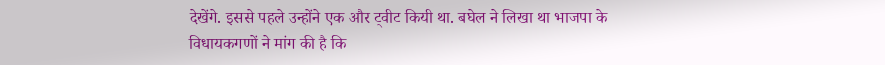देखेंगे. इससे पहले उन्होंने एक और ट्वीट कियी था. बघेल ने लिखा था भाजपा के विधायकगणों ने मांग की है कि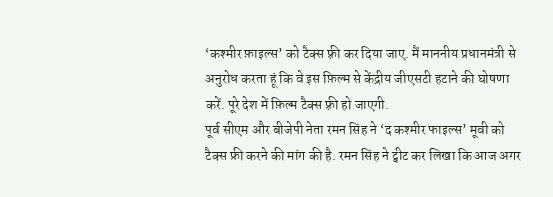‘कश्मीर फ़ाइल्स’ को टैक्स फ़्री कर दिया जाए. मैं माननीय प्रधानमंत्री से अनुरोध करता हूं कि वे इस फ़िल्म से केंद्रीय जीएसटी हटाने की घोषणा करें. पूरे देश में फ़िल्म टैक्स फ़्री हो जाएगी.
पूर्व सीएम और बीजेपी नेता रमन सिंह ने ‘द कश्मीर फाइल्स’ मूवी को टैक्स फ्री करने की मांग की है. रमन सिंह ने ट्वीट कर लिखा कि आज अगर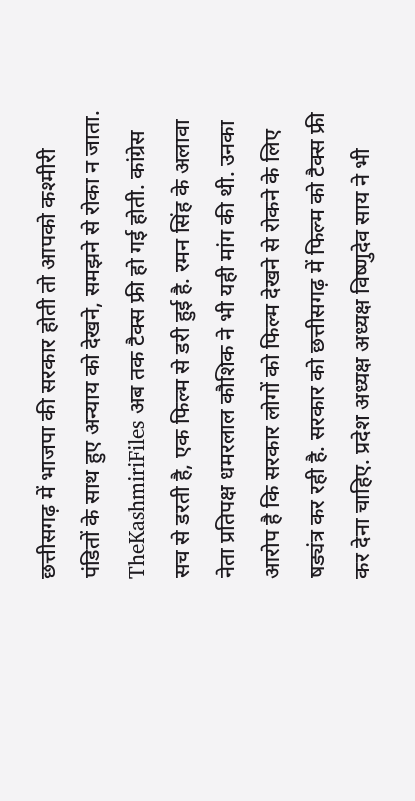छत्तीसगढ़ में भाजपा की सरकार होती तो आपको कश्मीरी पंडितों के साथ हुए अन्याय को देखने, समझने से रोका न जाता. TheKashmiriFiles अब तक टैक्स फ्री हो गई होती. कांग्रेस सच से डरती है, एक फिल्म से डरी हुई है. रमन सिंह के अलावा नेता प्रतिपक्ष धमरलाल कौशिक ने भी यही मांग की थी. उनका आरोप है कि सरकार लोगों को फिल्म देखने से रोकने के लिए षड्यंत्र कर रही है. सरकार को छत्तीसगढ़ में फिल्म को टैक्स फ्री कर देना चाहिए. प्रदेश अध्यक्ष अध्यक्ष विष्णुदेव साय ने भी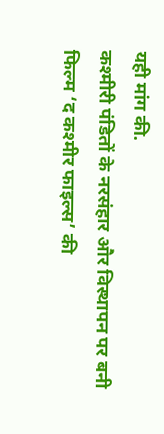यही मांग की.
कश्मीरी पंडितों के नरसंहार और विस्थापन पर बनी फिल्म ‘द कश्मीर फाइल्स’ की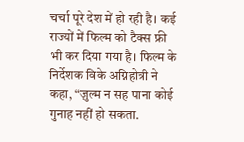चर्चा पूरे देश में हो रही है। कई राज्यों में फिल्म को टैक्स फ्री भी कर दिया गया है। फिल्म के निर्देशक विके अग्निहोत्री ने कहा, “ज़ुल्म न सह पाना कोई गुनाह नहीं हो सकता.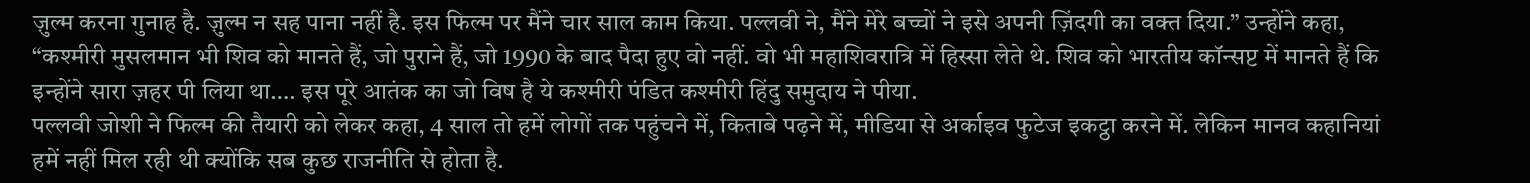ज़ुल्म करना गुनाह है. ज़ुल्म न सह पाना नहीं है. इस फिल्म पर मैंने चार साल काम किया. पल्लवी ने, मैंने मेरे बच्चों ने इसे अपनी ज़िंदगी का वक्त दिया.” उन्होंने कहा, “कश्मीरी मुसलमान भी शिव को मानते हैं, जो पुराने हैं, जो 1990 के बाद पैदा हुए वो नहीं. वो भी महाशिवरात्रि में हिस्सा लेते थे. शिव को भारतीय कॉन्सप्ट में मानते हैं कि इन्होंने सारा ज़हर पी लिया था…. इस पूरे आतंक का जो विष है ये कश्मीरी पंडित कश्मीरी हिंदु समुदाय ने पीया.
पल्लवी जोशी ने फिल्म की तैयारी को लेकर कहा, 4 साल तो हमें लोगों तक पहुंचने में, किताबे पढ़ने में, मीडिया से अर्काइव फुटेज इकट्ठा करने में. लेकिन मानव कहानियां हमें नहीं मिल रही थी क्योंकि सब कुछ राजनीति से होता है.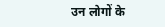उन लोगों के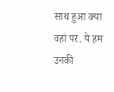साथ हुआ क्या वहां पर. ये हम उनकी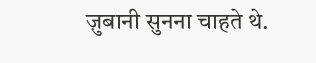ज़ुबानी सुनना चाहते थे.